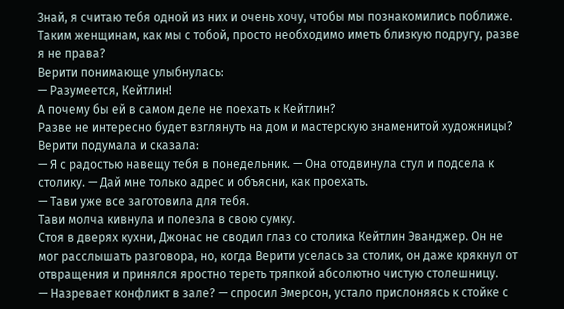Знай, я считаю тебя одной из них и очень хочу, чтобы мы познакомились поближе. Таким женщинам, как мы с тобой, просто необходимо иметь близкую подругу, разве я не права?
Верити понимающе улыбнулась:
— Разумеется, Кейтлин!
А почему бы ей в самом деле не поехать к Кейтлин?
Разве не интересно будет взглянуть на дом и мастерскую знаменитой художницы? Верити подумала и сказала:
— Я с радостью навещу тебя в понедельник. — Она отодвинула стул и подсела к столику. — Дай мне только адрес и объясни, как проехать.
— Тави уже все заготовила для тебя.
Тави молча кивнула и полезла в свою сумку.
Стоя в дверях кухни, Джонас не сводил глаз со столика Кейтлин Эванджер. Он не мог расслышать разговора, но, когда Верити уселась за столик, он даже крякнул от отвращения и принялся яростно тереть тряпкой абсолютно чистую столешницу.
— Назревает конфликт в зале? — спросил Эмерсон, устало прислоняясь к стойке с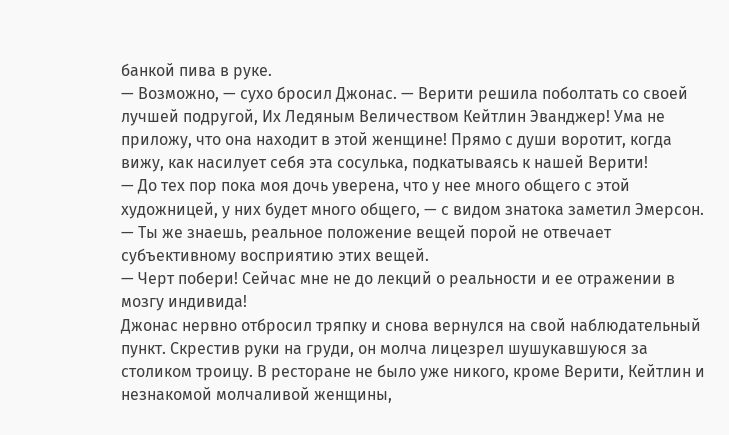банкой пива в руке.
— Возможно, — сухо бросил Джонас. — Верити решила поболтать со своей лучшей подругой, Их Ледяным Величеством Кейтлин Эванджер! Ума не приложу, что она находит в этой женщине! Прямо с души воротит, когда вижу, как насилует себя эта сосулька, подкатываясь к нашей Верити!
— До тех пор пока моя дочь уверена, что у нее много общего с этой художницей, у них будет много общего, — с видом знатока заметил Эмерсон. — Ты же знаешь, реальное положение вещей порой не отвечает субъективному восприятию этих вещей.
— Черт побери! Сейчас мне не до лекций о реальности и ее отражении в мозгу индивида!
Джонас нервно отбросил тряпку и снова вернулся на свой наблюдательный пункт. Скрестив руки на груди, он молча лицезрел шушукавшуюся за столиком троицу. В ресторане не было уже никого, кроме Верити, Кейтлин и незнакомой молчаливой женщины,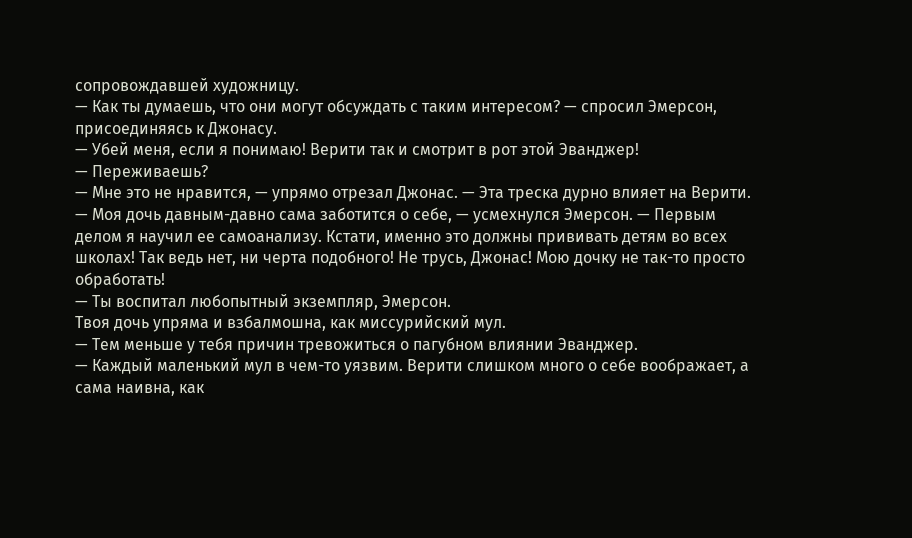сопровождавшей художницу.
— Как ты думаешь, что они могут обсуждать с таким интересом? — спросил Эмерсон, присоединяясь к Джонасу.
— Убей меня, если я понимаю! Верити так и смотрит в рот этой Эванджер!
— Переживаешь?
— Мне это не нравится, — упрямо отрезал Джонас. — Эта треска дурно влияет на Верити.
— Моя дочь давным-давно сама заботится о себе, — усмехнулся Эмерсон. — Первым делом я научил ее самоанализу. Кстати, именно это должны прививать детям во всех школах! Так ведь нет, ни черта подобного! Не трусь, Джонас! Мою дочку не так-то просто обработать!
— Ты воспитал любопытный экземпляр, Эмерсон.
Твоя дочь упряма и взбалмошна, как миссурийский мул.
— Тем меньше у тебя причин тревожиться о пагубном влиянии Эванджер.
— Каждый маленький мул в чем-то уязвим. Верити слишком много о себе воображает, а сама наивна, как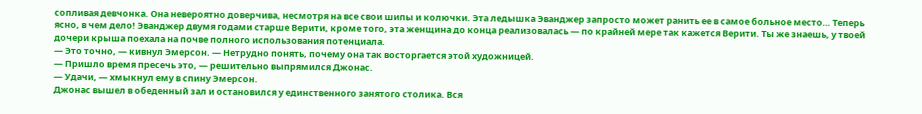сопливая девчонка. Она невероятно доверчива, несмотря на все свои шипы и колючки. Эта ледышка Эванджер запросто может ранить ее в самое больное место… Теперь ясно, в чем дело! Эванджер двумя годами старше Верити, кроме того, эта женщина до конца реализовалась — по крайней мере так кажется Верити. Ты же знаешь, у твоей дочери крыша поехала на почве полного использования потенциала.
— Это точно, — кивнул Эмерсон. — Нетрудно понять, почему она так восторгается этой художницей.
— Пришло время пресечь это, — решительно выпрямился Джонас.
— Удачи, — хмыкнул ему в спину Эмерсон.
Джонас вышел в обеденный зал и остановился у единственного занятого столика. Вся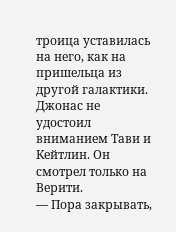троица уставилась на него, как на пришельца из другой галактики. Джонас не удостоил вниманием Тави и Кейтлин. Он смотрел только на Верити.
— Пора закрывать,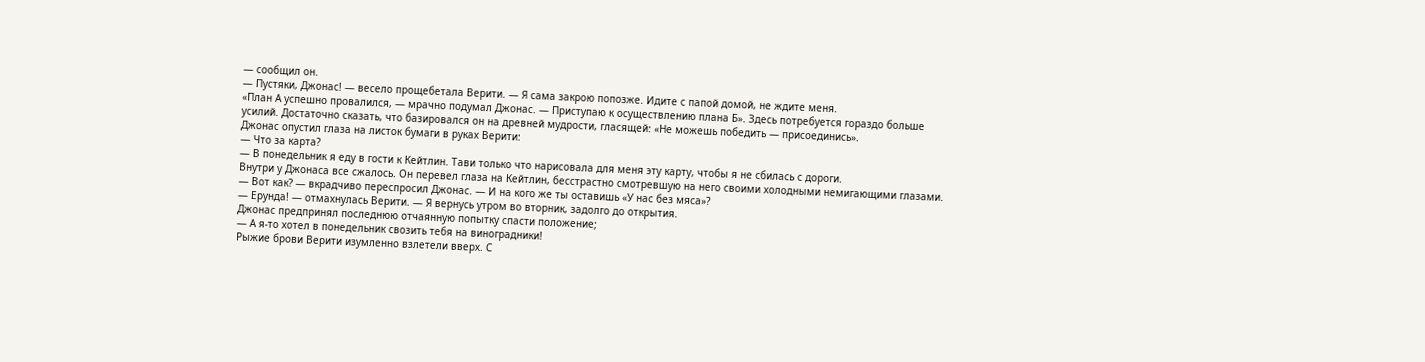— сообщил он.
— Пустяки, Джонас! — весело прощебетала Верити. — Я сама закрою попозже. Идите с папой домой, не ждите меня.
«План А успешно провалился, — мрачно подумал Джонас. — Приступаю к осуществлению плана Б». Здесь потребуется гораздо больше усилий. Достаточно сказать, что базировался он на древней мудрости, гласящей: «Не можешь победить — присоединись».
Джонас опустил глаза на листок бумаги в руках Верити:
— Что за карта?
— В понедельник я еду в гости к Кейтлин. Тави только что нарисовала для меня эту карту, чтобы я не сбилась с дороги.
Внутри у Джонаса все сжалось. Он перевел глаза на Кейтлин, бесстрастно смотревшую на него своими холодными немигающими глазами.
— Вот как? — вкрадчиво переспросил Джонас. — И на кого же ты оставишь «У нас без мяса»?
— Ерунда! — отмахнулась Верити. — Я вернусь утром во вторник, задолго до открытия.
Джонас предпринял последнюю отчаянную попытку спасти положение;
— А я-то хотел в понедельник свозить тебя на виноградники!
Рыжие брови Верити изумленно взлетели вверх. С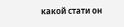какой стати он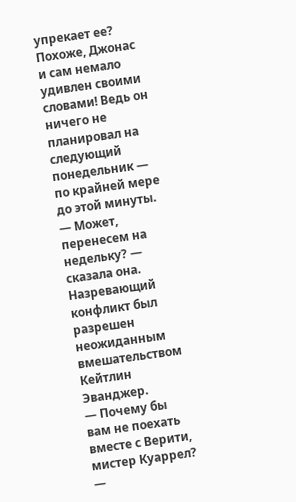упрекает ее? Похоже, Джонас и сам немало удивлен своими словами! Ведь он ничего не планировал на следующий понедельник — по крайней мере до этой минуты.
— Может, перенесем на недельку? — сказала она.
Назревающий конфликт был разрешен неожиданным вмешательством Кейтлин Эванджер.
— Почему бы вам не поехать вместе с Верити, мистер Куаррел? —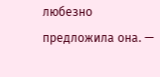любезно предложила она. —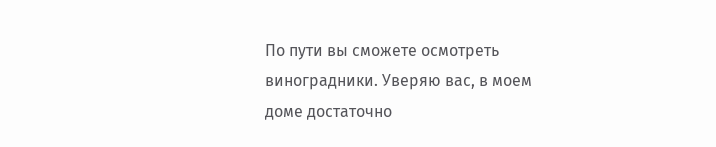По пути вы сможете осмотреть виноградники. Уверяю вас, в моем доме достаточно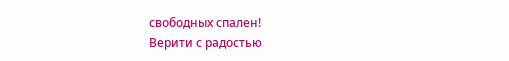свободных спален!
Верити с радостью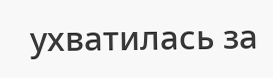ухватилась за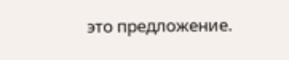это предложение.